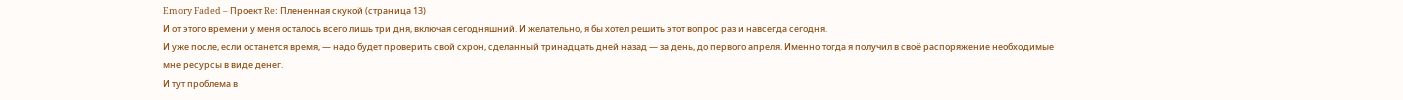Emory Faded – Проект Re: Плененная скукой (страница 13)
И от этого времени у меня осталось всего лишь три дня, включая сегодняшний. И желательно, я бы хотел решить этот вопрос раз и навсегда сегодня.
И уже после, если останется время, — надо будет проверить свой схрон, сделанный тринадцать дней назад — за день, до первого апреля. Именно тогда я получил в своё распоряжение необходимые мне ресурсы в виде денег.
И тут проблема в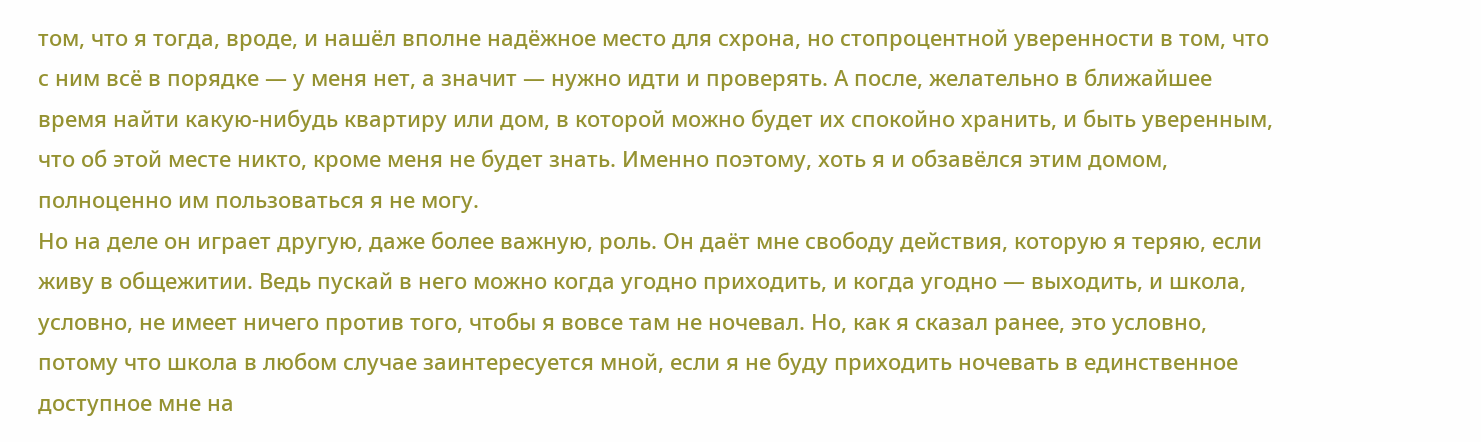том, что я тогда, вроде, и нашёл вполне надёжное место для схрона, но стопроцентной уверенности в том, что с ним всё в порядке — у меня нет, а значит — нужно идти и проверять. А после, желательно в ближайшее время найти какую-нибудь квартиру или дом, в которой можно будет их спокойно хранить, и быть уверенным, что об этой месте никто, кроме меня не будет знать. Именно поэтому, хоть я и обзавёлся этим домом, полноценно им пользоваться я не могу.
Но на деле он играет другую, даже более важную, роль. Он даёт мне свободу действия, которую я теряю, если живу в общежитии. Ведь пускай в него можно когда угодно приходить, и когда угодно — выходить, и школа, условно, не имеет ничего против того, чтобы я вовсе там не ночевал. Но, как я сказал ранее, это условно, потому что школа в любом случае заинтересуется мной, если я не буду приходить ночевать в единственное доступное мне на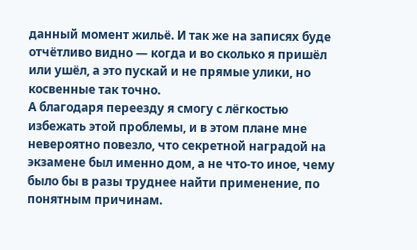данный момент жильё. И так же на записях буде отчётливо видно — когда и во сколько я пришёл или ушёл, а это пускай и не прямые улики, но косвенные так точно.
А благодаря переезду я смогу с лёгкостью избежать этой проблемы, и в этом плане мне невероятно повезло, что секретной наградой на экзамене был именно дом, а не что-то иное, чему было бы в разы труднее найти применение, по понятным причинам.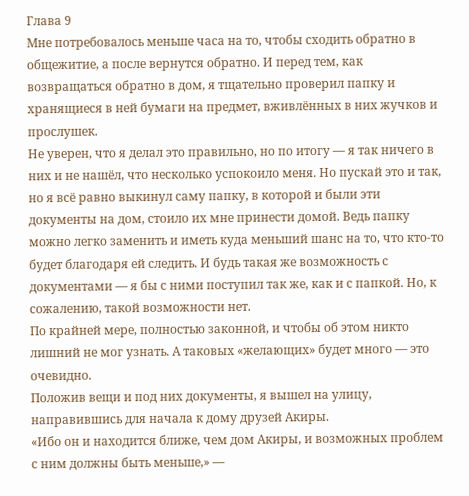Глава 9
Мне потребовалось меньше часа на то, чтобы сходить обратно в общежитие, а после вернутся обратно. И перед тем, как возвращаться обратно в дом, я тщательно проверил папку и хранящиеся в ней бумаги на предмет, вживлённых в них жучков и прослушек.
Не уверен, что я делал это правильно, но по итогу — я так ничего в них и не нашёл, что несколько успокоило меня. Но пускай это и так, но я всё равно выкинул саму папку, в которой и были эти документы на дом, стоило их мне принести домой. Ведь папку можно легко заменить и иметь куда меньший шанс на то, что кто-то будет благодаря ей следить. И будь такая же возможность с документами — я бы с ними поступил так же, как и с папкой. Но, к сожалению, такой возможности нет.
По крайней мере, полностью законной, и чтобы об этом никто лишний не мог узнать. А таковых «желающих» будет много — это очевидно.
Положив вещи и под них документы, я вышел на улицу, направившись для начала к дому друзей Акиры.
«Ибо он и находится ближе, чем дом Акиры, и возможных проблем с ним должны быть меньше,» —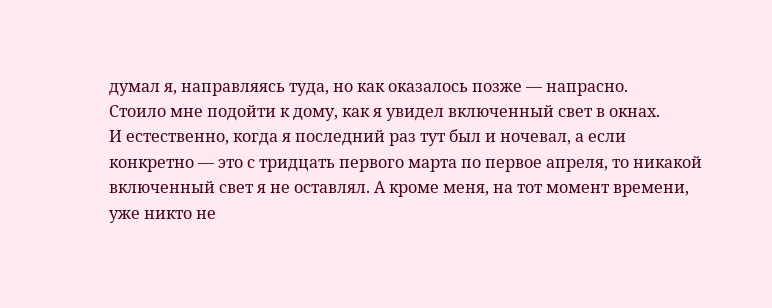думал я, направляясь туда, но как оказалось позже — напрасно.
Стоило мне подойти к дому, как я увидел включенный свет в окнах.
И естественно, когда я последний раз тут был и ночевал, а если конкретно — это с тридцать первого марта по первое апреля, то никакой включенный свет я не оставлял. А кроме меня, на тот момент времени, уже никто не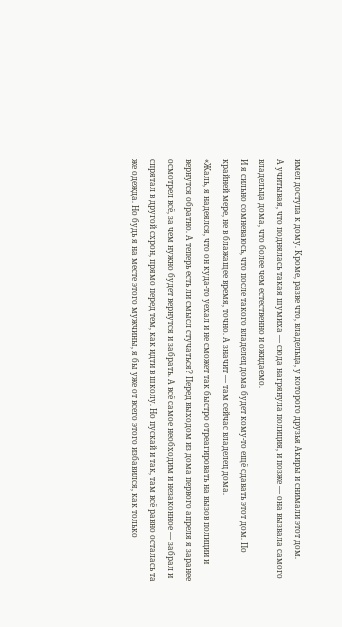имел доступа к дому. Кроме, разве что, владельца, у которого друзья Акиры и снимали этот дом.
А учитывая, что поднялась такая шумиха — сюда нагрянула полиция, и позже — она вызвала самого владельца дома, что более чем естественно и ожидаемо.
И я сильно сомневаюсь, что после такого владелец дома будет кому-то ещё сдавать этот дом. По крайней мере, не в блажащее время, точно. А значит — там сейчас владелец дома.
«Жаль, я надеялся, что он куда-то уехал и не сможет так быстро отреагировать на вызов полиции и вернутся обратно. А теперь есть ли смысл стучаться? Перед выходом из дома первого апреля я заранее осмотрел всё, за чем нужно будет вернутся и забрать. А всё самое необходим и незаконное — забрал и спрятал в другой схрон, прямо перед тем, как идти в школу. Но пускай и так, там всё равно осталась та же одежда. Но будь я на месте этого мужчины, я бы уже от всего этого избавился, как только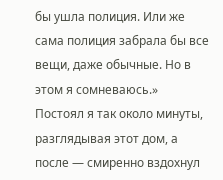бы ушла полиция. Или же сама полиция забрала бы все вещи, даже обычные. Но в этом я сомневаюсь.»
Постоял я так около минуты, разглядывая этот дом, а после — смиренно вздохнул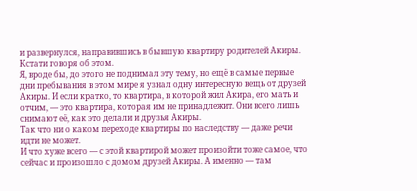и развернулся, направившись в бывшую квартиру родителей Акиры.
Кстати говоря об этом.
Я, вроде бы, до этого не поднимал эту тему, но ещё в самые первые дни пребывания в этом мире я узнал одну интересную вещь от друзей Акиры. И если кратко, то квартира, в которой жил Акира, его мать и отчим, — это квартира, которая им не принадлежит. Они всего лишь снимают её, как это делали и друзья Акиры.
Так что ни о каком переходе квартиры по наследству — даже речи идти не может.
И что хуже всего — с этой квартирой может произойти тоже самое, что сейчас и произошло с домом друзей Акиры. А именно — там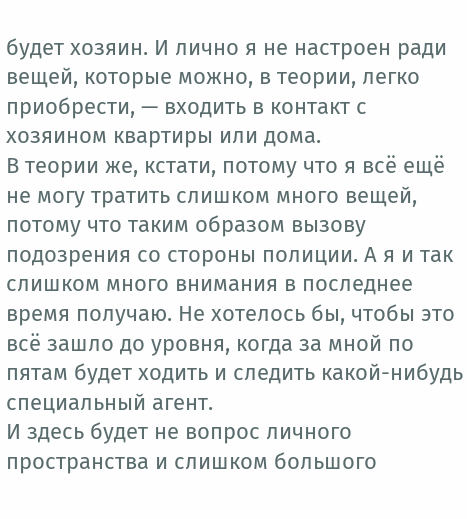будет хозяин. И лично я не настроен ради вещей, которые можно, в теории, легко приобрести, — входить в контакт с хозяином квартиры или дома.
В теории же, кстати, потому что я всё ещё не могу тратить слишком много вещей, потому что таким образом вызову подозрения со стороны полиции. А я и так слишком много внимания в последнее время получаю. Не хотелось бы, чтобы это всё зашло до уровня, когда за мной по пятам будет ходить и следить какой-нибудь специальный агент.
И здесь будет не вопрос личного пространства и слишком большого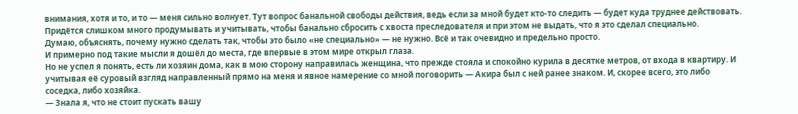внимания, хотя и то, и то — меня сильно волнует. Тут вопрос банальной свободы действия, ведь если за мной будет кто-то следить — будет куда труднее действовать. Придётся слишком много продумывать и учитывать, чтобы банально сбросить с хвоста преследователя и при этом не выдать, что я это сделал специально.
Думаю, объяснять, почему нужно сделать так, чтобы это было «не специально» — не нужно. Всё и так очевидно и предельно просто.
И примерно под такие мысли я дошёл до места, где впервые в этом мире открыл глаза.
Но не успел я понять, есть ли хозяин дома, как в мою сторону направилась женщина, что прежде стояла и спокойно курила в десятке метров, от входа в квартиру. И учитывая её суровый взгляд направленный прямо на меня и явное намерение со мной поговорить — Акира был с ней ранее знаком. И, скорее всего, это либо соседка, либо хозяйка.
— Знала я, что не стоит пускать вашу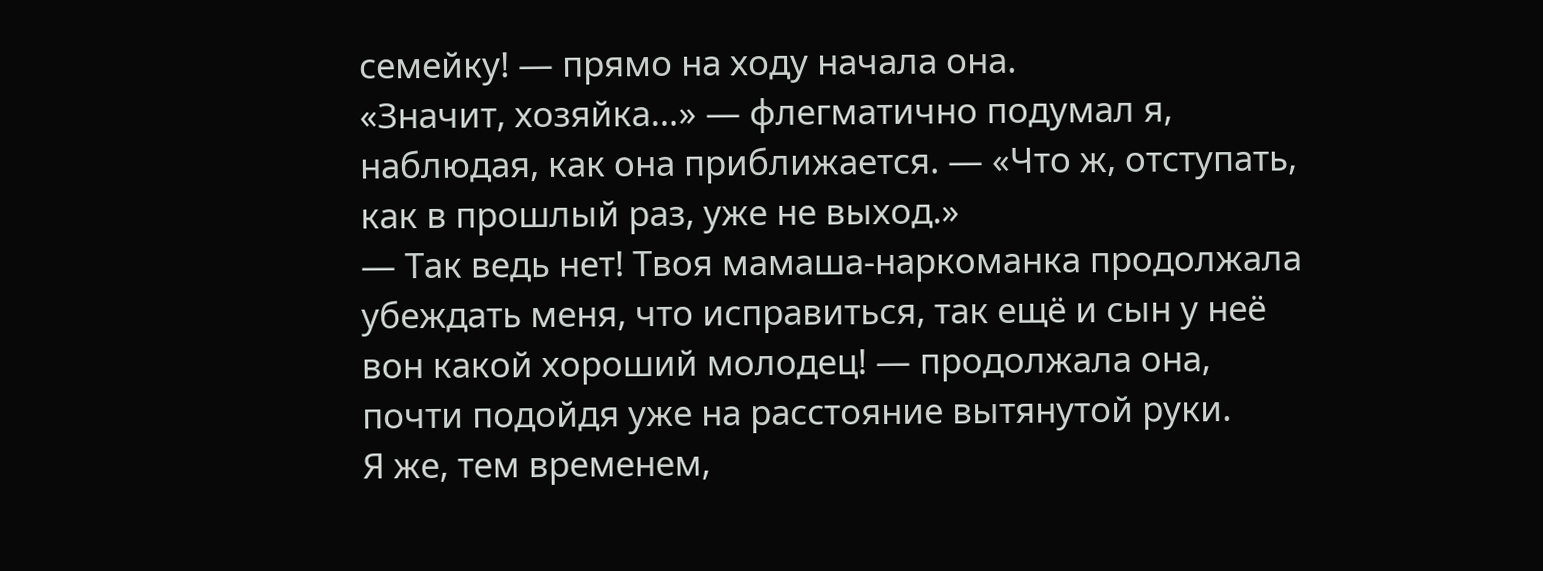семейку! — прямо на ходу начала она.
«Значит, хозяйка…» — флегматично подумал я, наблюдая, как она приближается. — «Что ж, отступать, как в прошлый раз, уже не выход.»
— Так ведь нет! Твоя мамаша-наркоманка продолжала убеждать меня, что исправиться, так ещё и сын у неё вон какой хороший молодец! — продолжала она, почти подойдя уже на расстояние вытянутой руки.
Я же, тем временем,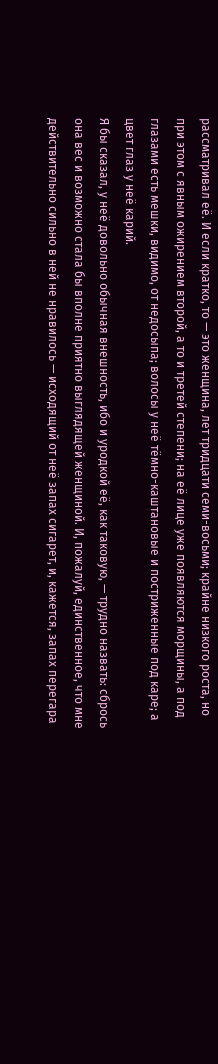рассматривал её. И если кратко, то — это женщина, лет тридцати семи-восьми; крайне низкого роста, но при этом с явным ожирением второй, а то и третей степени; на её лице уже появляются морщины, а под глазами есть мешки, видимо, от недосыпа; волосы у неё тёмно-каштановые и постриженные под каре; а цвет глаз у неё карий.
Я бы сказал, у неё довольно обычная внешность, ибо и уродкой её, как таковую, — трудно назвать: сбрось она вес и возможно стала бы вполне приятно выглядящей женщиной. И, пожалуй, единственное, что мне действительно сильно в ней не нравилось — исходящий от неё запах сигарет, и, кажется, запах перегара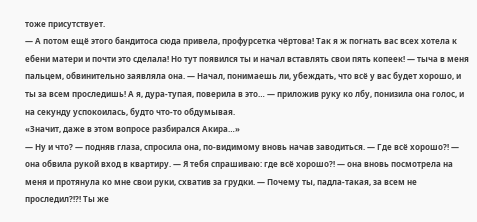тоже присутствует.
— А потом ещё этого бандитоса сюда привела, профурсетка чёртова! Так я ж погнать вас всех хотела к ебени матери и почти это сделала! Но тут появился ты и начал вставлять свои пять копеек! — тыча в меня пальцем, обвинительно заявляла она. — Начал, понимаешь ли, убеждать, что всё у вас будет хорошо, и ты за всем проследишь! А я, дура-тупая, поверила в это… — приложив руку ко лбу, понизила она голос, и на секунду успокоилась, будто что-то обдумывая.
«Значит, даже в этом вопросе разбирался Акира…»
— Ну и что? — подняв глаза, спросила она, по-видимому вновь начав заводиться. — Где всё хорошо?! — она обвила рукой вход в квартиру. — Я тебя спрашиваю: где всё хорошо?! — она вновь посмотрела на меня и протянула ко мне свои руки, схватив за грудки. — Почему ты, падла-такая, за всем не проследил?!?! Ты же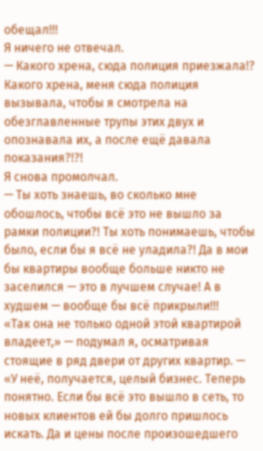обещал!!!
Я ничего не отвечал.
— Какого хрена, сюда полиция приезжала!? Какого хрена, меня сюда полиция вызывала, чтобы я смотрела на обезглавленные трупы этих двух и опознавала их, а после ещё давала показания?!?!
Я снова промолчал.
— Ты хоть знаешь, во сколько мне обошлось, чтобы всё это не вышло за рамки полиции?! Ты хоть понимаешь, чтобы было, если бы я всё не уладила?! Да в мои бы квартиры вообще больше никто не заселился — это в лучшем случае! А в худшем — вообще бы всё прикрыли!!!
«Так она не только одной этой квартирой владеет,» — подумал я, осматривая стоящие в ряд двери от других квартир. — «У неё, получается, целый бизнес. Теперь понятно. Если бы всё это вышло в сеть, то новых клиентов ей бы долго пришлось искать. Да и цены после произошедшего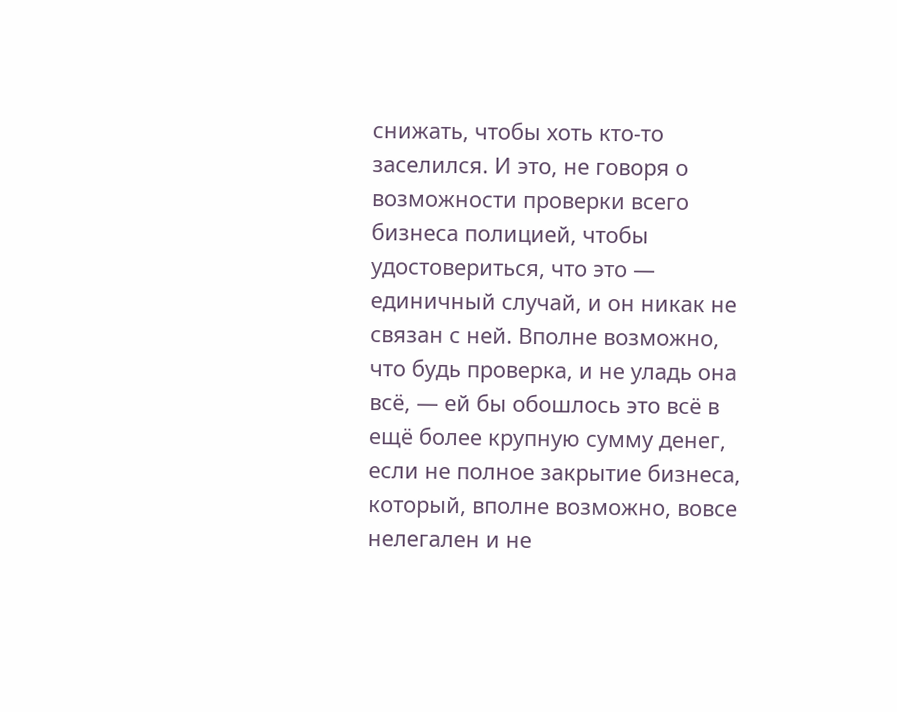снижать, чтобы хоть кто-то заселился. И это, не говоря о возможности проверки всего бизнеса полицией, чтобы удостовериться, что это — единичный случай, и он никак не связан с ней. Вполне возможно, что будь проверка, и не уладь она всё, — ей бы обошлось это всё в ещё более крупную сумму денег, если не полное закрытие бизнеса, который, вполне возможно, вовсе нелегален и не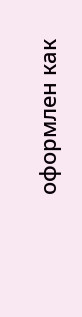оформлен как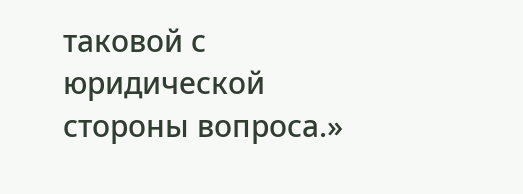таковой с юридической стороны вопроса.»